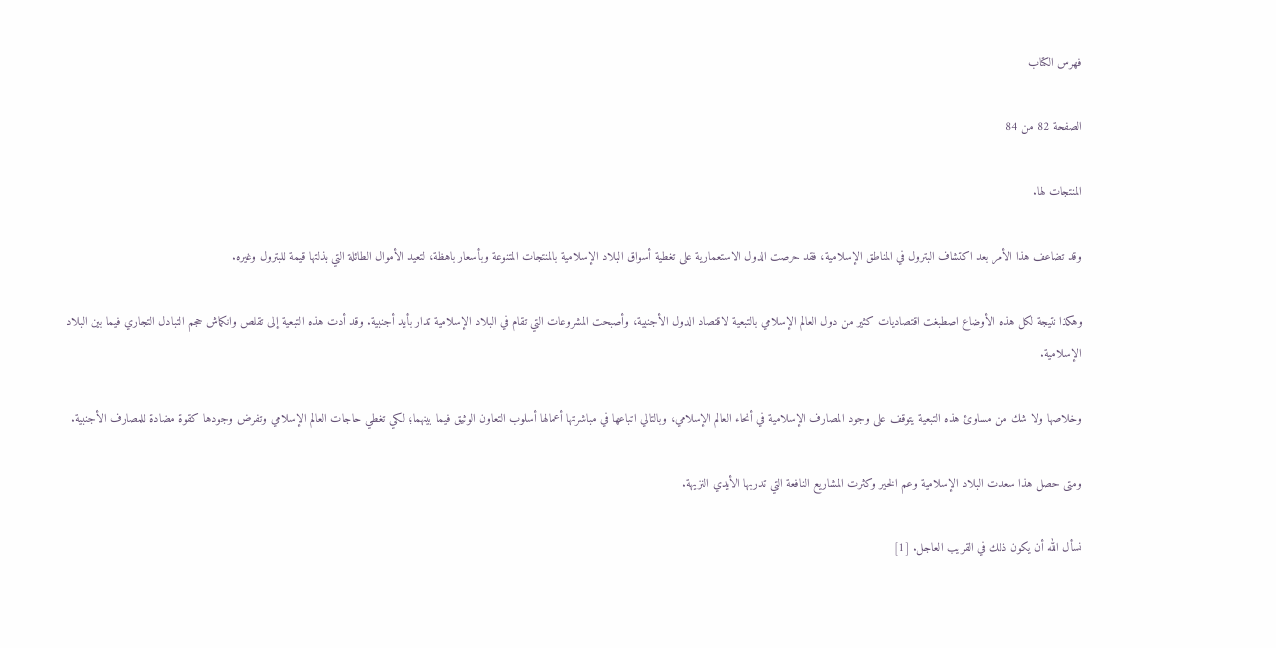فهرس الكتاب

الصفحة 82 من 84

المنتجات لها.

وقد تضاعف هذا الأمر بعد اكتشاف البترول في المناطق الإسلامية، فقد حرصت الدول الاستعمارية على تغطية أسواق البلاد الإسلامية بالمنتجات المتنوعة وبأسعار باهظة، لتعيد الأموال الطائلة التي بذلتها قيمة للبترول وغيره.

وهكذا نتيجة لكل هذه الأوضاع اصطبغت اقتصاديات كثير من دول العالم الإسلامي بالتبعية لاقتصاد الدول الأجنبية، وأصبحت المشروعات التي تقام في البلاد الإسلامية تدار بأيد أجنبية. وقد أدت هذه التبعية إلى تقلص وانكماش حجم التبادل التجاري فيما بين البلاد الإسلامية.

وخلاصها ولا شك من مساوئ هذه التبعية يتوقف على وجود المصارف الإسلامية في أنحاء العالم الإسلامي، وبالتالي اتباعها في مباشرتها أعمالها أسلوب التعاون الوثيق فيما بينهما؛ لكي تغطي حاجات العالم الإسلامي وتفرض وجودها كقوة مضادة للمصارف الأجنبية.

ومتى حصل هذا سعدت البلاد الإسلامية وعم الخير وكثرت المشاريع النافعة التي تدربها الأيدي النزيهة.

نسأل الله أن يكون ذلك في القريب العاجل. [1]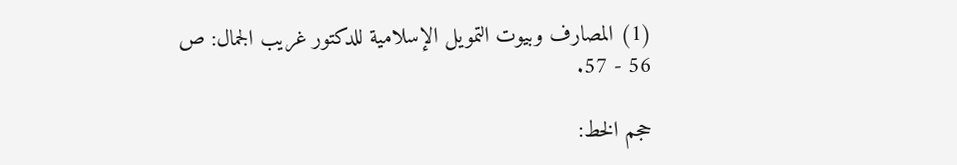(1) المصارف وبيوت التمويل الإسلامية للدكتور غريب الجمال: ص 56 - 57.

حجم الخط: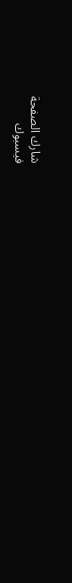شارك الصفحة
فيسبوك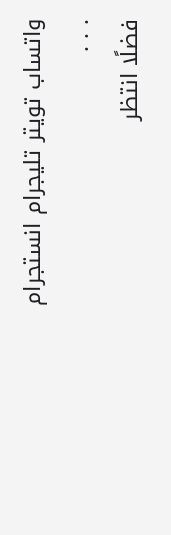واتساب تويتر تليجرام انستجرام
. . .
فضلًا انتظر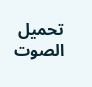تحميل الصوت